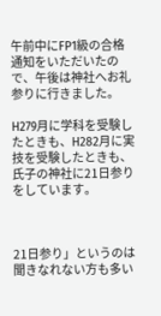午前中にFP1級の合格通知をいただいたので、午後は神社へお礼参りに行きました。

H279月に学科を受験したときも、H282月に実技を受験したときも、氏子の神社に21日参りをしています。



21日参り」というのは聞きなれない方も多い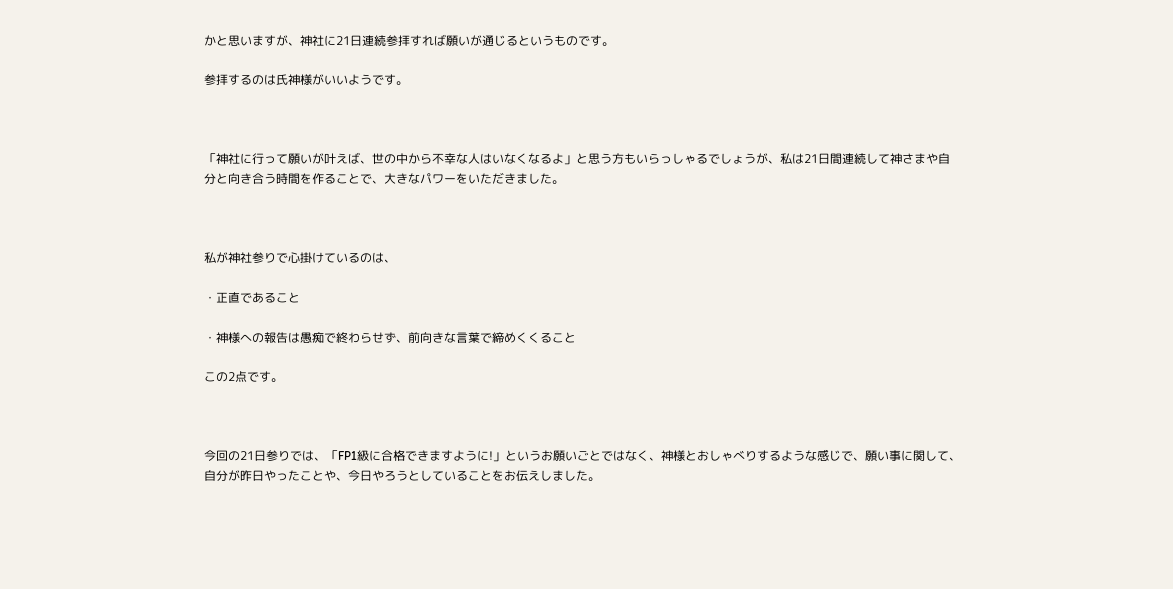かと思いますが、神社に21日連続参拝すれば願いが通じるというものです。

参拝するのは氏神様がいいようです。



「神社に行って願いが叶えば、世の中から不幸な人はいなくなるよ」と思う方もいらっしゃるでしょうが、私は21日間連続して神さまや自分と向き合う時間を作ることで、大きなパワーをいただきました。



私が神社参りで心掛けているのは、

・正直であること

・神様への報告は愚痴で終わらせず、前向きな言葉で締めくくること

この2点です。



今回の21日参りでは、「FP1級に合格できますように!」というお願いごとではなく、神様とおしゃべりするような感じで、願い事に関して、自分が昨日やったことや、今日やろうとしていることをお伝えしました。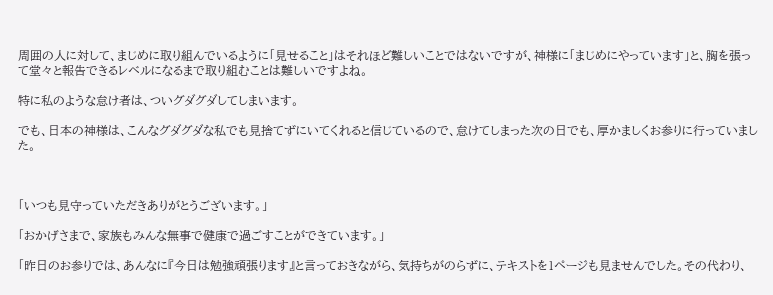周囲の人に対して、まじめに取り組んでいるように「見せること」はそれほど難しいことではないですが、神様に「まじめにやっています」と、胸を張って堂々と報告できるレベルになるまで取り組むことは難しいですよね。

特に私のような怠け者は、ついグダグダしてしまいます。

でも、日本の神様は、こんなグダグダな私でも見捨てずにいてくれると信じているので、怠けてしまった次の日でも、厚かましくお参りに行っていました。



「いつも見守っていただきありがとうございます。」

「おかげさまで、家族もみんな無事で健康で過ごすことができています。」

「昨日のお参りでは、あんなに『今日は勉強頑張ります』と言っておきながら、気持ちがのらずに、テキストを1ページも見ませんでした。その代わり、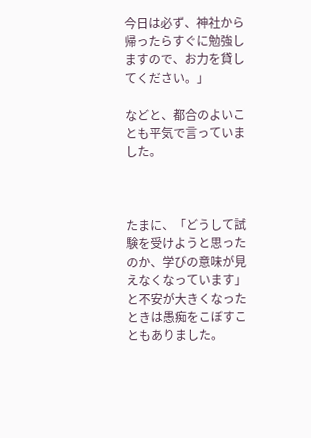今日は必ず、神社から帰ったらすぐに勉強しますので、お力を貸してください。」

などと、都合のよいことも平気で言っていました。



たまに、「どうして試験を受けようと思ったのか、学びの意味が見えなくなっています」と不安が大きくなったときは愚痴をこぼすこともありました。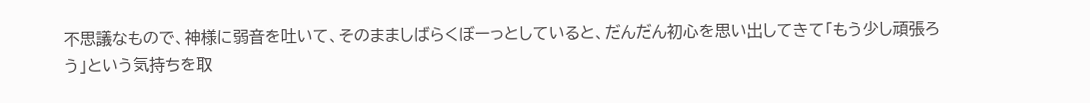不思議なもので、神様に弱音を吐いて、そのまましばらくぼーっとしていると、だんだん初心を思い出してきて「もう少し頑張ろう」という気持ちを取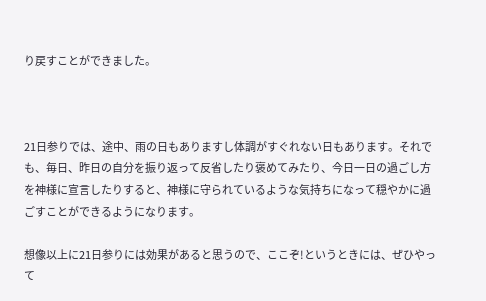り戻すことができました。



21日参りでは、途中、雨の日もありますし体調がすぐれない日もあります。それでも、毎日、昨日の自分を振り返って反省したり褒めてみたり、今日一日の過ごし方を神様に宣言したりすると、神様に守られているような気持ちになって穏やかに過ごすことができるようになります。

想像以上に21日参りには効果があると思うので、ここぞ!というときには、ぜひやって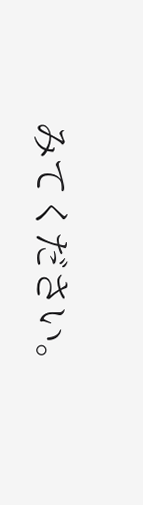みてください。